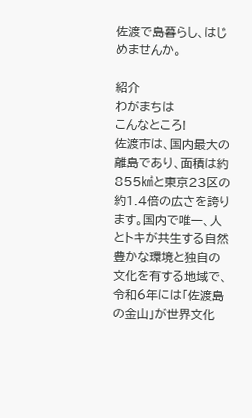佐渡で島暮らし、はじめませんか。

紹介
わがまちは
こんなところ!
佐渡市は、国内最大の離島であり、面積は約855㎢と東京23区の約1.4倍の広さを誇ります。国内で唯一、人とトキが共生する自然豊かな環境と独自の文化を有する地域で、令和6年には「佐渡島の金山」が世界文化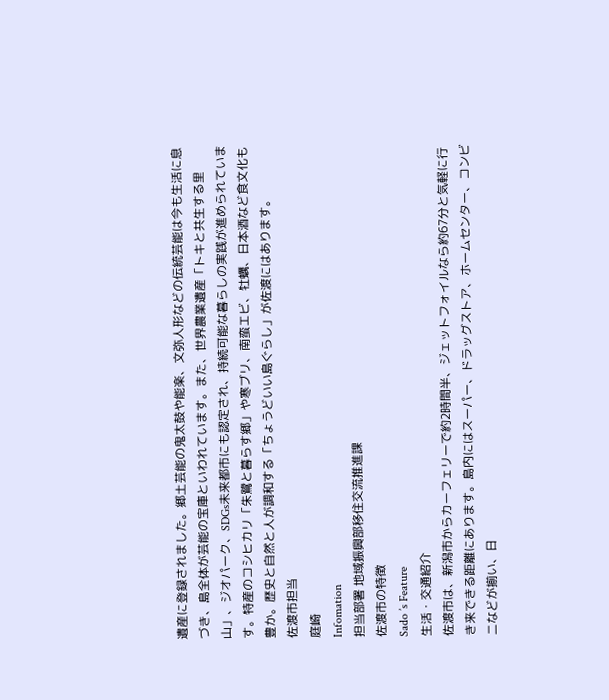遺産に登録されました。郷土芸能の鬼太鼓や能楽、文弥人形などの伝統芸能は今も生活に息づき、島全体が芸能の宝庫といわれています。また、世界農業遺産「トキと共生する里山」、ジオパーク、SDGs未来都市にも認定され、持続可能な暮らしの実践が進められています。特産のコシヒカリ「朱鷺と暮らす郷」や寒ブリ、南蛮エビ、牡蠣、日本酒など食文化も豊か。歴史と自然と人が調和する「ちょうどいい島ぐらし」が佐渡にはあります。
佐渡市担当
庭崎
Infomation
担当部署 地域振興部移住交流推進課
佐渡市の特徴
Sado ’s Feature
生活・交通紹介
佐渡市は、新潟市からカーフェリーで約2時間半、ジェットフォイルなら約67分と気軽に行き来できる距離にあります。島内にはスーパー、ドラッグストア、ホームセンター、コンビニなどが揃い、日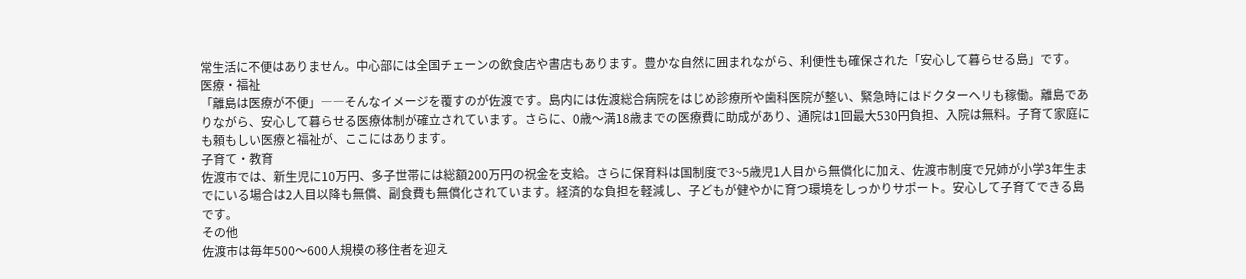常生活に不便はありません。中心部には全国チェーンの飲食店や書店もあります。豊かな自然に囲まれながら、利便性も確保された「安心して暮らせる島」です。
医療・福祉
「離島は医療が不便」――そんなイメージを覆すのが佐渡です。島内には佐渡総合病院をはじめ診療所や歯科医院が整い、緊急時にはドクターヘリも稼働。離島でありながら、安心して暮らせる医療体制が確立されています。さらに、0歳〜満18歳までの医療費に助成があり、通院は1回最大530円負担、入院は無料。子育て家庭にも頼もしい医療と福祉が、ここにはあります。
子育て・教育
佐渡市では、新生児に10万円、多子世帯には総額200万円の祝金を支給。さらに保育料は国制度で3~5歳児1人目から無償化に加え、佐渡市制度で兄姉が小学3年生までにいる場合は2人目以降も無償、副食費も無償化されています。経済的な負担を軽減し、子どもが健やかに育つ環境をしっかりサポート。安心して子育てできる島です。
その他
佐渡市は毎年500〜600人規模の移住者を迎え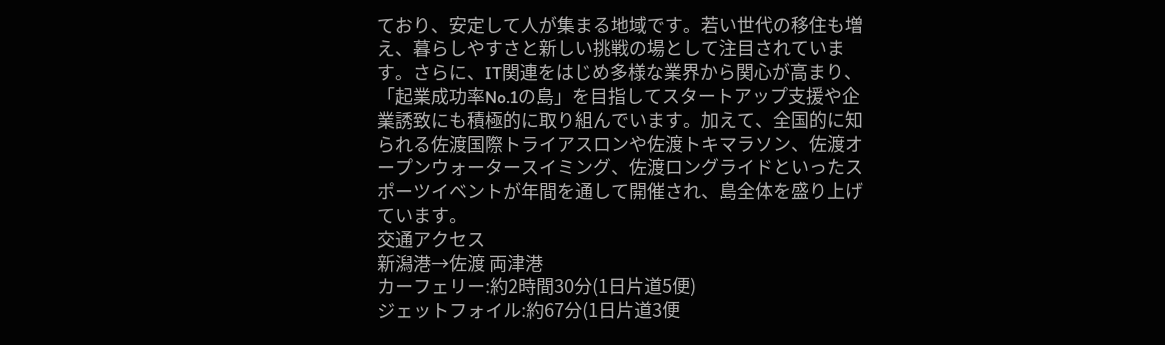ており、安定して人が集まる地域です。若い世代の移住も増え、暮らしやすさと新しい挑戦の場として注目されています。さらに、IT関連をはじめ多様な業界から関心が高まり、「起業成功率No.1の島」を目指してスタートアップ支援や企業誘致にも積極的に取り組んでいます。加えて、全国的に知られる佐渡国際トライアスロンや佐渡トキマラソン、佐渡オープンウォータースイミング、佐渡ロングライドといったスポーツイベントが年間を通して開催され、島全体を盛り上げています。
交通アクセス
新潟港→佐渡 両津港
カーフェリー:約2時間30分(1日片道5便)
ジェットフォイル:約67分(1日片道3便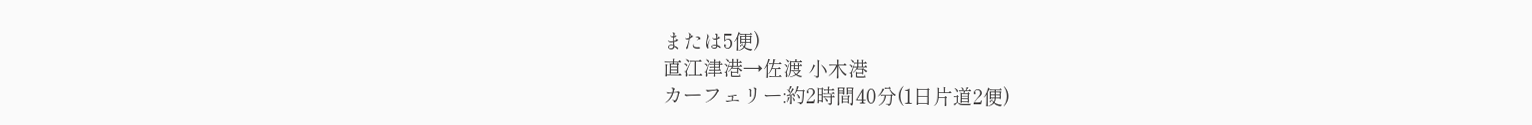または5便)
直江津港→佐渡 小木港
カーフェリー:約2時間40分(1日片道2便)